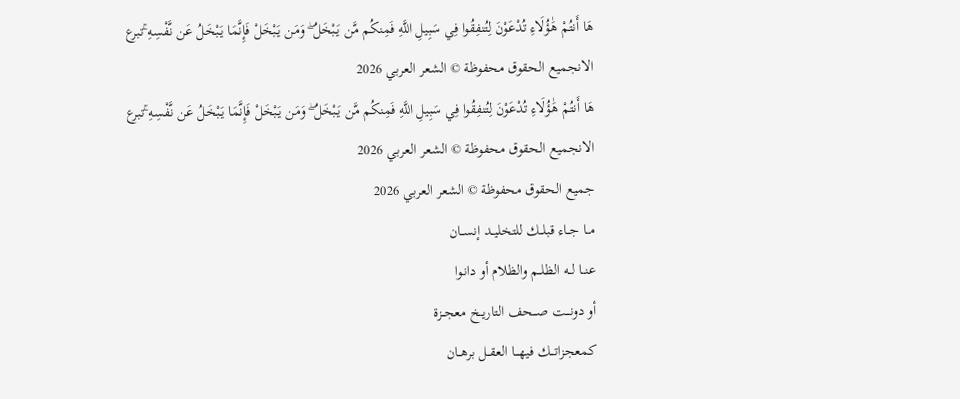هَا أَنتُمْ هَٰؤُلَاءِ تُدْعَوْنَ لِتُنفِقُوا فِي سَبِيلِ اللَّهِ فَمِنكُم مَّن يَبْخَلُ ۖ وَمَن يَبْخَلْ فَإِنَّمَا يَبْخَلُ عَن نَّفْسِهِ ۚتبرع الانجميع الحقوق محفوظة © الشعر العربي 2026
هَا أَنتُمْ هَٰؤُلَاءِ تُدْعَوْنَ لِتُنفِقُوا فِي سَبِيلِ اللَّهِ فَمِنكُم مَّن يَبْخَلُ ۖ وَمَن يَبْخَلْ فَإِنَّمَا يَبْخَلُ عَن نَّفْسِهِ ۚتبرع الانجميع الحقوق محفوظة © الشعر العربي 2026
جميع الحقوق محفوظة © الشعر العربي 2026
مــا جــاء قبلــك للتخليــد إنســان
عنــا لــه الظلــم والظلام أو دانـوا
أو دونـــت صـــحف التاريــخ معجــزة
كمعجزاتـــك فيهـــا العقــل برهــان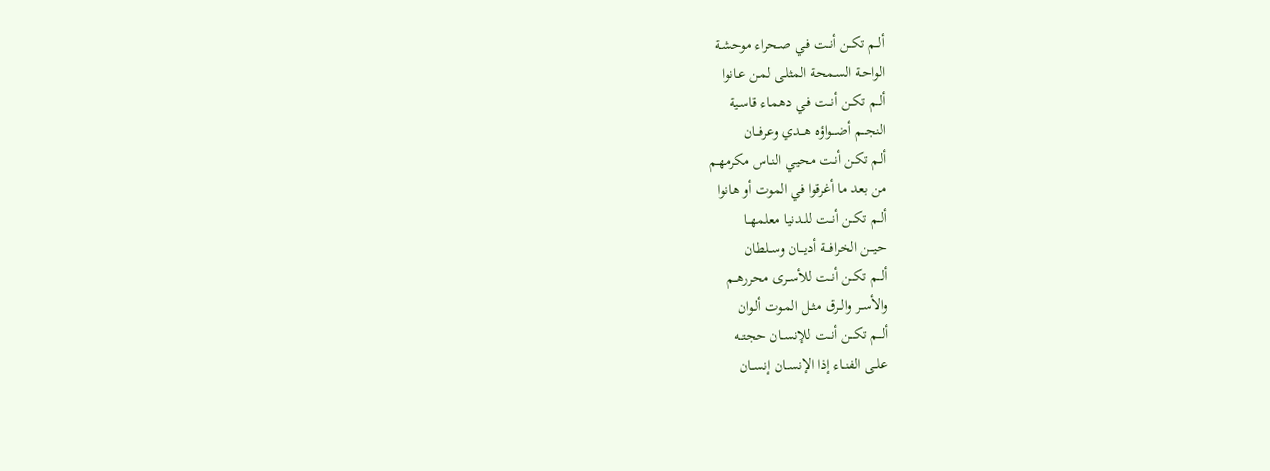ألــم تكــن أنــت فـي صـحراء موحشـة
الواحـة السـمحة المثلـى لمـن عـانوا
ألــم تكــن أنــت فـي دهمـاء قاسـية
النجـــم أضـــواؤه هـــدي وعرفـــان
ألـم تكـن أنـت محيـي النـاس مكرمهـم
من بعد ما أغرقوا في الموت أو هانوا
ألــم تكــن أنــت للــدنيا معلمهــا
حيـــن الخرافـــة أديـــان وســلطان
ألـــم تكــن أنــت للأســرى محررهــم
والأســر والــرق مثــل المـوت ألـوان
ألـــم تكـــن أنــت للإنســان حجتــه
علــى الفنــاء إذا الإنســان إنســان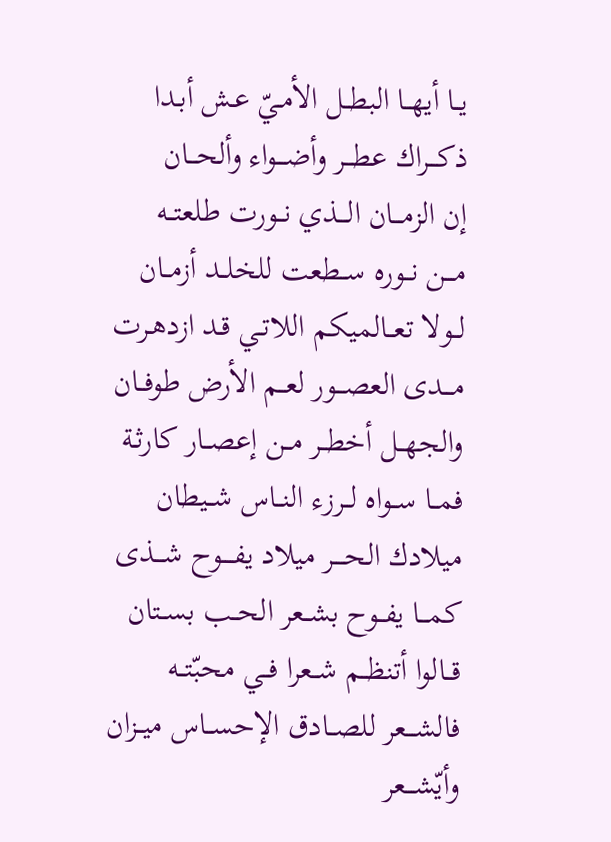يــا أيهــا البطــل الأمـيّ عـش أبـدا
ذكـــراك عطـــر وأضـــواء وألحـــان
إن الزمـــان الـــذي نــورت طلعتــه
مـــن نــوره ســطعت للخلــد أزمــان
لــولا تعــالميكم اللاتـي قـد ازدهـرت
مـــدى العصـــور لعــم الأرض طوفــان
والجهــل أخطــر مــن إعصــار كارثـة
فمــا ســواه لــرزء النــاس شــيطان
ميلادك الحــــر ميلاد يفــــوح شـــذى
كمـــا يفــوح بشــعر الحــب بســتان
قــالوا أتنظــم شــعرا فــي محبّتــه
فالشـــعر للصــادق الإحســاس ميــزان
وأيّشـــعر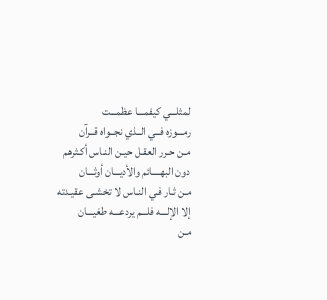لمثلـــي كيفمـــا عظمـــت
رمـــوزه فــي الــذي نجــواه قــرآن
مـن حـرر العقـل حيـن النـاس أكـثرهم
دون البهــــائم والأديـــان أوثـــان
مـن ثـار فـي النـاس لا تخشـى عقيـدته
إلا الإلـــه فلـــم يردعـــه طغيـــان
مـن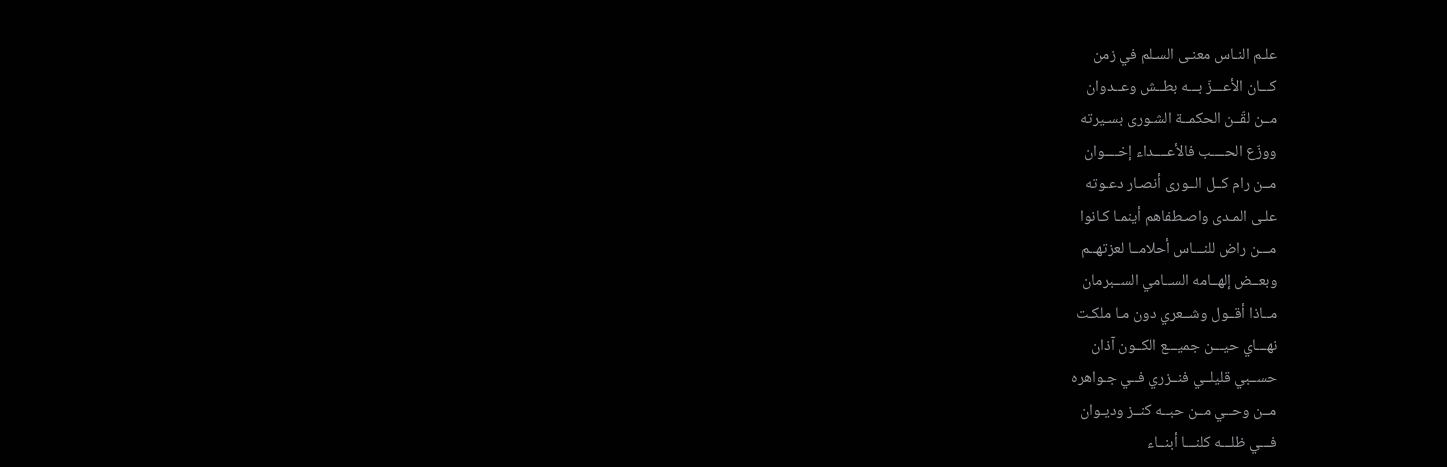علـم النـاس معنـى السـلم في زمن
كـــان الأعـــزّ بـــه بطــش وعــدوان
مــن لقّــن الحكمــة الشـورى بسـيرته
ووزّع الحــــب فالأعــــداء إخــــوان
مــن رام كــل الــورى أنصـار دعـوته
علـى المـدى واصـطفاهم أينمـا كـانوا
مـــن راض للنـــاس أحلامــا لعزتهــم
وبعــض إلهــامه الســامي الســبرمان
مــاذا أقــول وشــعري دون مـا ملكـت
نهـــاي حيـــن جميـــع الكــون آذان
حســبي قليلــي فنــزري فــي جـواهره
مــن وحــي مــن حبــه كنــز وديـوان
فـــي ظلـــه كلنـــا أبنــاء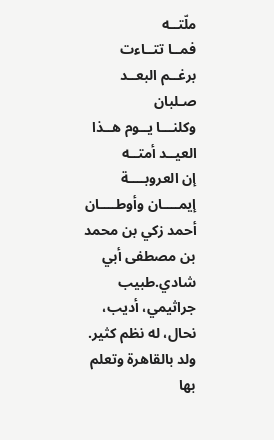ملّتــه
فمــا تتــاءت برغــم البعــد صـلبان
وكلنـــا يــوم هــذا العيــد أمتــه
إن العروبــــة إيمــــان وأوطــــان
أحمد زكي بن محمد بن مصطفى أبي شادي.طبيب جراثيمي، أديب، نحال، له نظم كثير. ولد بالقاهرة وتعلم بها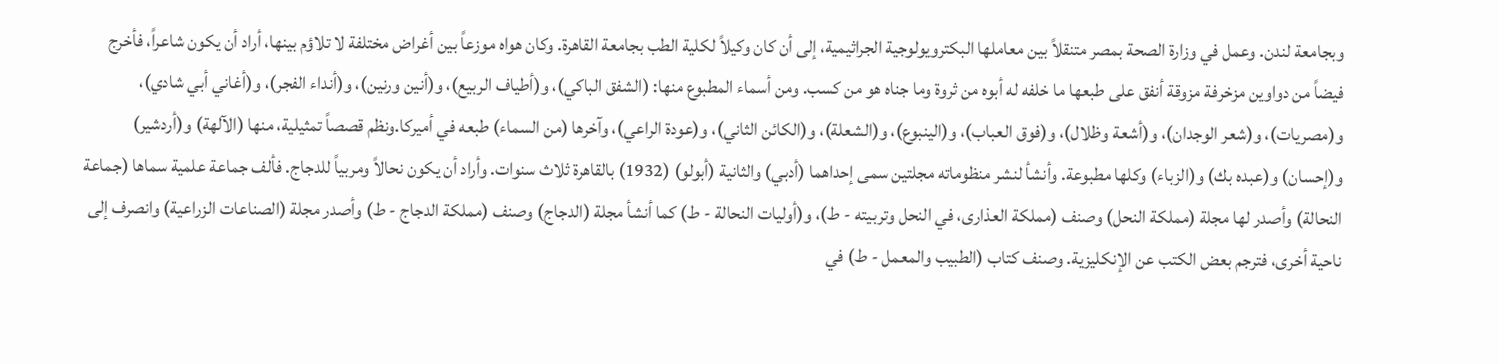وبجامعة لندن. وعمل في وزارة الصحة بمصر متنقلاً بين معاملها البكترويولوجية الجراثيمية، إلى أن كان وكيلاً لكلية الطب بجامعة القاهرة. وكان هواه موزعاً بين أغراض مختلفة لا تلاؤم بينها، أراد أن يكون شاعراً، فأخرج فيضاً من دواوين مزخرفة مزوقة أنفق على طبعها ما خلفه له أبوه من ثروة وما جناه هو من كسب. ومن أسماء المطبوع منها: (الشفق الباكي)، و(أطياف الربيع)، و(أنين ورنين)، و(أنداء الفجر)، و(أغاني أبي شادي)، و(مصريات)، و(شعر الوجدان)، و(أشعة وظلال)، و(فوق العباب)، و(الينبوع)، و(الشعلة)، و(الكائن الثاني)، و(عودة الراعي)، وآخرها (من السماء) طبعه في أميركا.ونظم قصصاً تمثيلية، منها (الآلهة) و(أردشير) و(إحسان) و(عبده بك) و(الزباء) وكلها مطبوعة. وأنشأ لنشر منظوماته مجلتين سمى إحداهما (أدبي) والثانية (أبولو) (1932) بالقاهرة ثلاث سنوات. وأراد أن يكون نحالاً ومربياً للدجاج. فألف جماعة علمية سماها (جماعة النحالة) وأصدر لها مجلة (مملكة النحل) وصنف (مملكة العذارى، في النحل وتربيته - ط)، و(أوليات النحالة - ط) كما أنشأ مجلة (الدجاج) وصنف (مملكة الدجاج - ط) وأصدر مجلة (الصناعات الزراعية) وانصرف إلى ناحية أخرى، فترجم بعض الكتب عن الإنكليزية. وصنف كتاب (الطبيب والمعمل - ط) في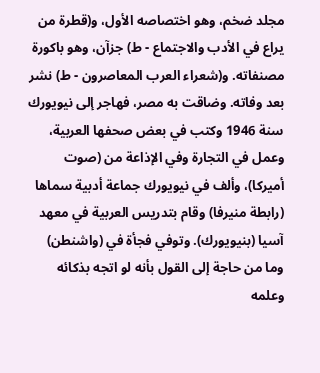مجلد ضخم، وهو اختصاصه الأول، و(قطرة من يراع في الأدب والاجتماع - ط) جزآن، وهو باكورة مصنفاته. و(شعراء العرب المعاصرون - ط) نشر بعد وفاته. وضاقت به مصر، فهاجر إلى نيويورك سنة 1946 وكتب في بعض صحفها العربية، وعمل في التجارة وفي الإذاعة من (صوت أميركا)، وألف في نيويورك جماعة أدبية سماها (رابطة منيرفا) وقام بتدريس العربية في معهد آسيا (بنيويورك). وتوفي فجأة في (واشنطن) وما من حاجة إلى القول بأنه لو اتجه بذكائه وعلمه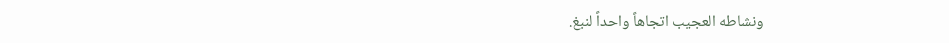ونشاطه العجيب اتجاهاً واحداً لنبغ.